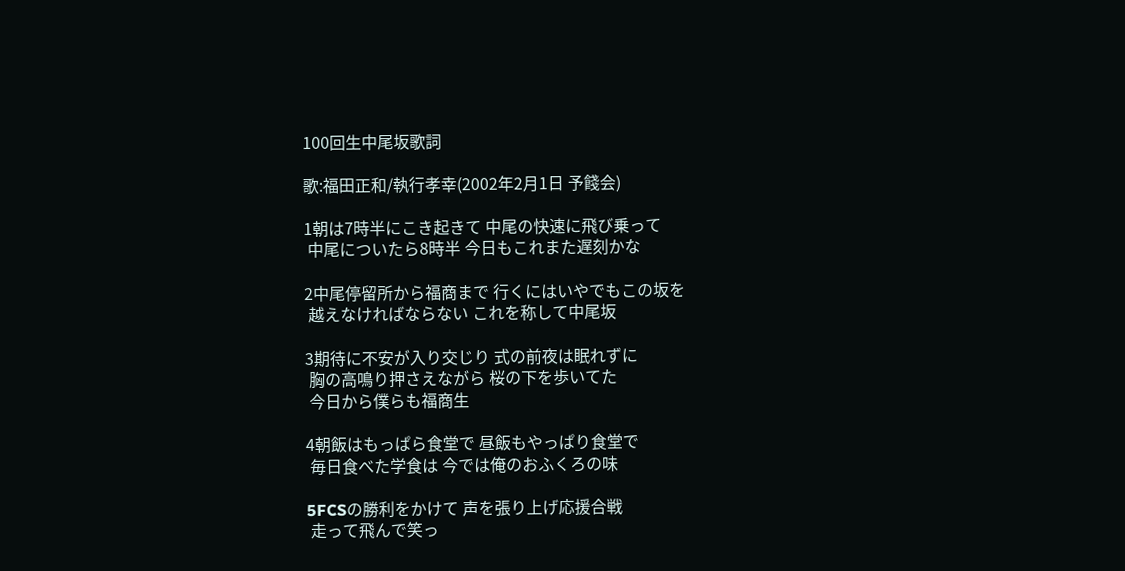100回生中尾坂歌詞

歌:福田正和/執行孝幸(2002年2月1日 予餞会)

1朝は7時半にこき起きて 中尾の快速に飛び乗って
 中尾についたら8時半 今日もこれまた遅刻かな

2中尾停留所から福商まで 行くにはいやでもこの坂を
 越えなければならない これを称して中尾坂

3期待に不安が入り交じり 式の前夜は眠れずに
 胸の高鳴り押さえながら 桜の下を歩いてた
 今日から僕らも福商生

4朝飯はもっぱら食堂で 昼飯もやっぱり食堂で
 毎日食べた学食は 今では俺のおふくろの味

5FCSの勝利をかけて 声を張り上げ応援合戦
 走って飛んで笑っ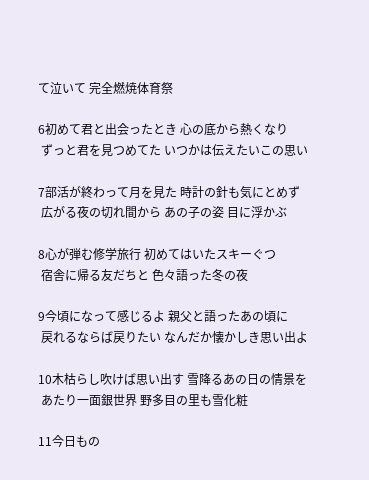て泣いて 完全燃焼体育祭

6初めて君と出会ったとき 心の底から熱くなり
 ずっと君を見つめてた いつかは伝えたいこの思い

7部活が終わって月を見た 時計の針も気にとめず
 広がる夜の切れ間から あの子の姿 目に浮かぶ

8心が弾む修学旅行 初めてはいたスキーぐつ
 宿舎に帰る友だちと 色々語った冬の夜

9今頃になって感じるよ 親父と語ったあの頃に
 戻れるならば戻りたい なんだか懐かしき思い出よ

10木枯らし吹けば思い出す 雪降るあの日の情景を
 あたり一面銀世界 野多目の里も雪化粧

11今日もの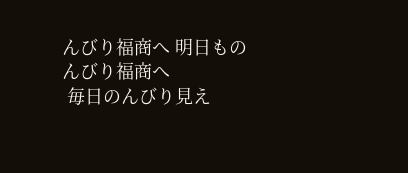んびり福商へ 明日ものんびり福商へ
 毎日のんびり見え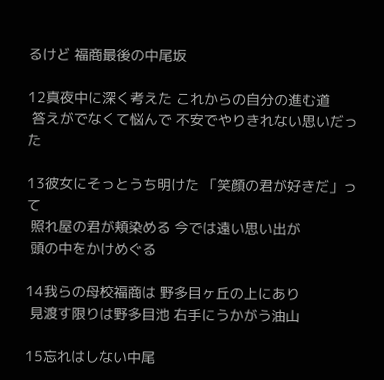るけど 福商最後の中尾坂

12真夜中に深く考えた これからの自分の進む道
 答えがでなくて悩んで 不安でやりきれない思いだった

13彼女にそっとうち明けた 「笑顔の君が好きだ」って
 照れ屋の君が頬染める 今では遠い思い出が
 頭の中をかけめぐる

14我らの母校福商は 野多目ヶ丘の上にあり
 見渡す限りは野多目池 右手にうかがう油山

15忘れはしない中尾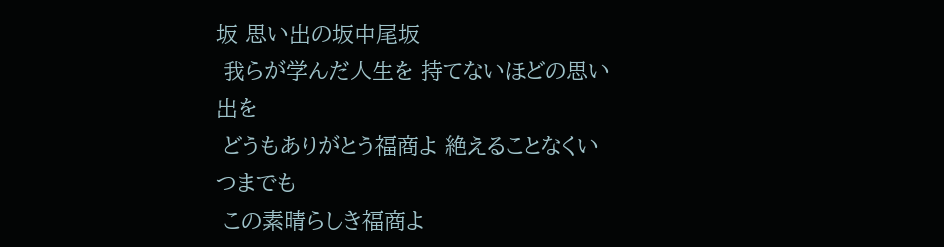坂 思い出の坂中尾坂
 我らが学んだ人生を 持てないほどの思い出を
 どうもありがとう福商よ 絶えることなくいつまでも
 この素晴らしき福商よ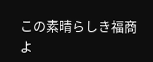この素晴らしき福商よ